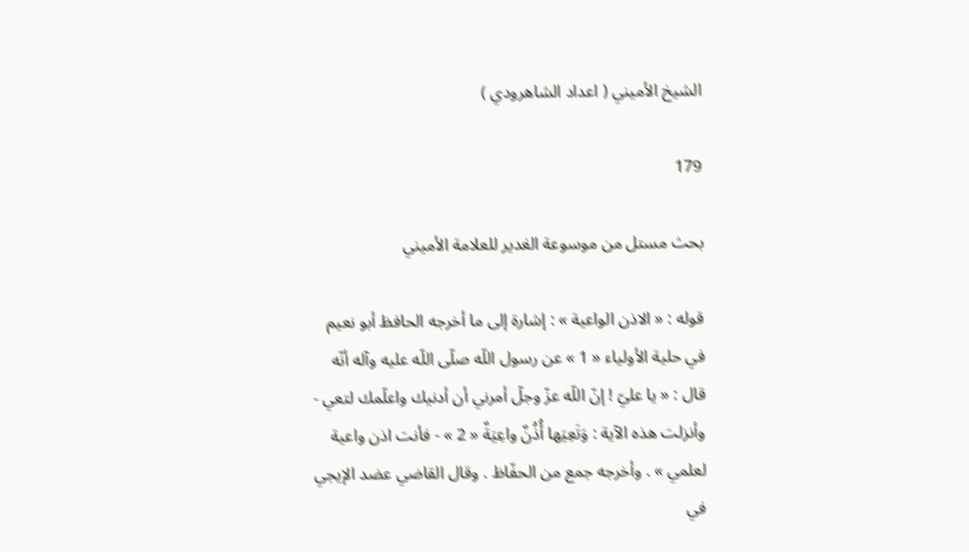الشيخ الأميني ( اعداد الشاهرودي )

179

بحث مستل من موسوعة الغدير للعلامة الأميني

قوله : « الاذن الواعية » : إشارة إلى ما أخرجه الحافظ أبو نعيم في حلية الأولياء « 1 » عن رسول اللّه صلّى اللّه عليه وآله أنّه قال : « يا عليّ ! إنّ اللّه عزّ وجلّ أمرني أن أدنيك واعلّمك لتعي - وأنزلت هذه الآية : وَتَعِيَها أُذُنٌ واعِيَةٌ « 2 » - فأنت اذن واعية لعلمي » . وأخرجه جمع من الحفّاظ . وقال القاضي عضد الإيجي في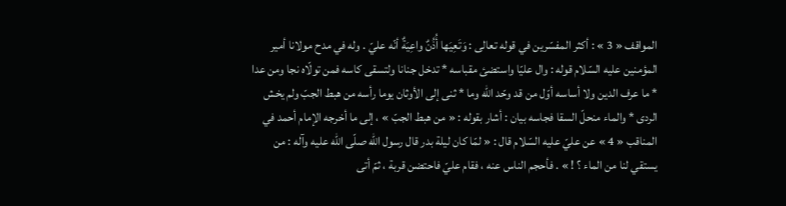المواقف « 3 » : أكثر المفسّرين في قوله تعالى : وَتَعِيَها أُذُنٌ واعِيَةٌ أنّه عليّ . وله في مدح مولانا أمير المؤمنين عليه السّلام قوله : وال عليّا واستضئ مقباسه * تدخل جنانا ولتسقى كاسه فمن تولّاه نجا ومن عدا * ما عرف الدين ولا أساسه أوّل من قد وحّد اللّه وما * ثنى إلى الأوثان يوما رأسه من هبط الجبّ ولم يخش الردى * والماء منحلّ السقا فجاسه بيان : أشار بقوله : « من هبط الجبّ » ، إلى ما أخرجه الإمام أحمد في المناقب « 4 » عن عليّ عليه السّلام قال : « لمّا كان ليلة بدر قال رسول اللّه صلّى اللّه عليه وآله : من يستقي لنا من الماء ؟ ! » . فأحجم الناس عنه ، فقام عليّ فاحتضن قربة ، ثمّ أتى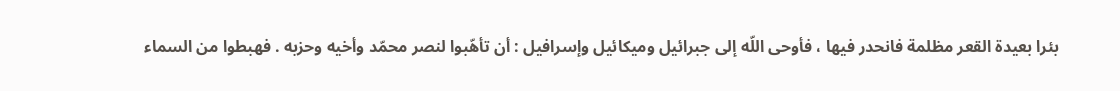بئرا بعيدة القعر مظلمة فانحدر فيها ، فأوحى اللّه إلى جبرائيل وميكائيل وإسرافيل : أن تأهّبوا لنصر محمّد وأخيه وحزبه . فهبطوا من السماء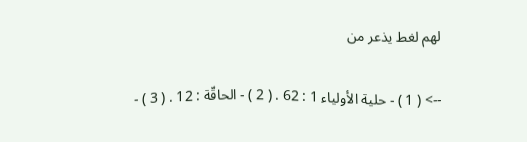لهم لغط يذعر من

--> ( 1 ) - حلية الأولياء 1 : 62 . ( 2 ) - الحاقّة : 12 . ( 3 ) -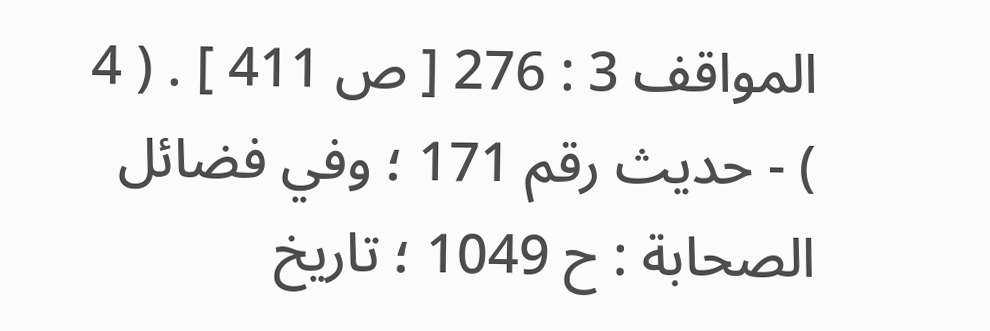المواقف 3 : 276 [ ص 411 ] . ( 4 ) - حديث رقم 171 ؛ وفي فضائل الصحابة : ح 1049 ؛ تاريخ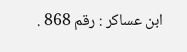ابن عساكر : رقم 868 .